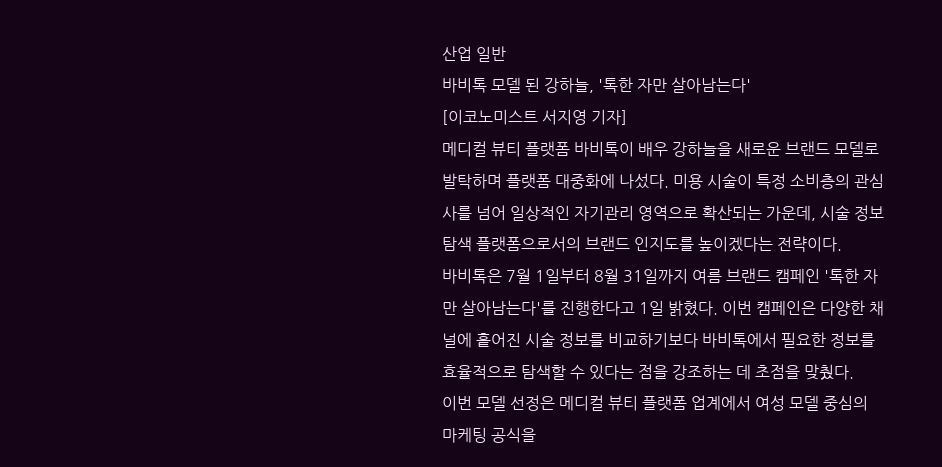산업 일반
바비톡 모델 된 강하늘, '톡한 자만 살아남는다'
[이코노미스트 서지영 기자]
메디컬 뷰티 플랫폼 바비톡이 배우 강하늘을 새로운 브랜드 모델로 발탁하며 플랫폼 대중화에 나섰다. 미용 시술이 특정 소비층의 관심사를 넘어 일상적인 자기관리 영역으로 확산되는 가운데, 시술 정보 탐색 플랫폼으로서의 브랜드 인지도를 높이겠다는 전략이다.
바비톡은 7월 1일부터 8월 31일까지 여름 브랜드 캠페인 '톡한 자만 살아남는다'를 진행한다고 1일 밝혔다. 이번 캠페인은 다양한 채널에 흩어진 시술 정보를 비교하기보다 바비톡에서 필요한 정보를 효율적으로 탐색할 수 있다는 점을 강조하는 데 초점을 맞췄다.
이번 모델 선정은 메디컬 뷰티 플랫폼 업계에서 여성 모델 중심의 마케팅 공식을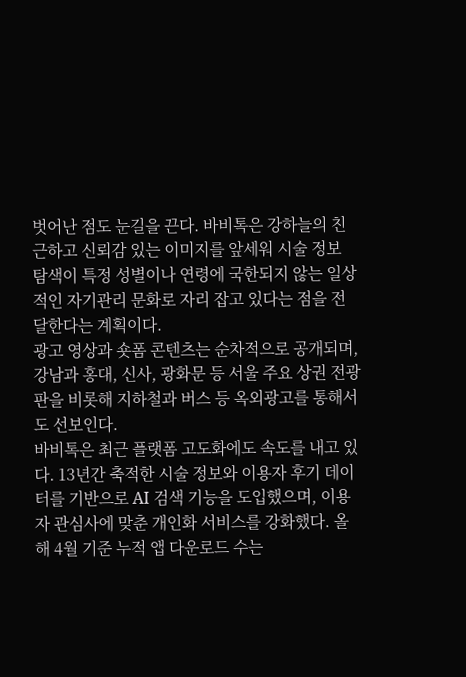벗어난 점도 눈길을 끈다. 바비톡은 강하늘의 친근하고 신뢰감 있는 이미지를 앞세워 시술 정보 탐색이 특정 성별이나 연령에 국한되지 않는 일상적인 자기관리 문화로 자리 잡고 있다는 점을 전달한다는 계획이다.
광고 영상과 숏폼 콘텐츠는 순차적으로 공개되며, 강남과 홍대, 신사, 광화문 등 서울 주요 상권 전광판을 비롯해 지하철과 버스 등 옥외광고를 통해서도 선보인다.
바비톡은 최근 플랫폼 고도화에도 속도를 내고 있다. 13년간 축적한 시술 정보와 이용자 후기 데이터를 기반으로 AI 검색 기능을 도입했으며, 이용자 관심사에 맞춘 개인화 서비스를 강화했다. 올해 4월 기준 누적 앱 다운로드 수는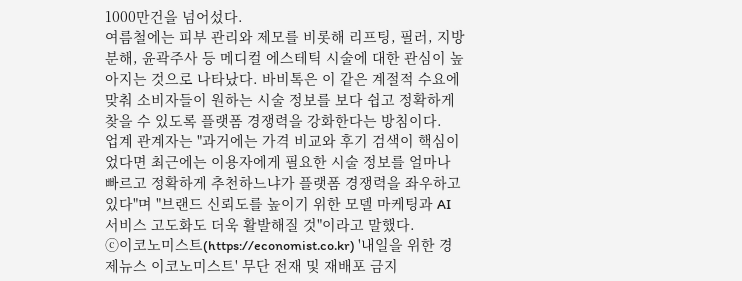1000만건을 넘어섰다.
여름철에는 피부 관리와 제모를 비롯해 리프팅, 필러, 지방분해, 윤곽주사 등 메디컬 에스테틱 시술에 대한 관심이 높아지는 것으로 나타났다. 바비톡은 이 같은 계절적 수요에 맞춰 소비자들이 원하는 시술 정보를 보다 쉽고 정확하게 찾을 수 있도록 플랫폼 경쟁력을 강화한다는 방침이다.
업계 관계자는 "과거에는 가격 비교와 후기 검색이 핵심이었다면 최근에는 이용자에게 필요한 시술 정보를 얼마나 빠르고 정확하게 추천하느냐가 플랫폼 경쟁력을 좌우하고 있다"며 "브랜드 신뢰도를 높이기 위한 모델 마케팅과 AI 서비스 고도화도 더욱 활발해질 것"이라고 말했다.
ⓒ이코노미스트(https://economist.co.kr) '내일을 위한 경제뉴스 이코노미스트' 무단 전재 및 재배포 금지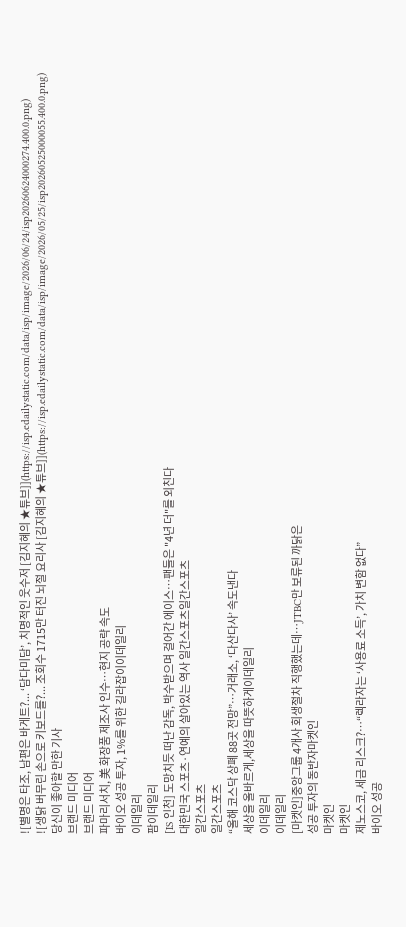![별명은 타조, 남편은 바게트?... ‘담다미담’, 치명적인 웃수저 [김지혜의 ★튜브]](https://isp.edailystatic.com/data/isp/image/2026/06/24/isp20260624000274.400.0.png)
![생닭 버무린 손으로 키보드를?... 조회수 1715만 터진 뇌절 요리사 [김지혜의 ★튜브]](https://isp.edailystatic.com/data/isp/image/2026/05/25/isp20260525000055.400.0.png)
당신이 좋아할 만한 기사
브랜드 미디어
브랜드 미디어
파마리서치, 美 화장품 제조사 인수…현지 공략 속도
바이오 성공 투자, 1%를 위한 길라잡이이데일리
이데일리
팜이데일리
[IS 인천] 도망치듯 떠난 감독, 박수받으며 걸어간 에이스…팬들은 "4년 더"를 외친다
대한민국 스포츠·연예의 살아있는 역사 일간스포츠일간스포츠
일간스포츠
일간스포츠
“올해 코스닥 상폐 88곳 전망”…거래소, ‘다산다사’ 속도낸다
세상을 올바르게,세상을 따뜻하게이데일리
이데일리
이데일리
[마켓인]중앙그룹 4개사 회생절차 직행했는데…JTBC만 보류된 까닭은
성공 투자의 동반자마켓인
마켓인
마켓인
제노스코, 세금 리스크?…“렉라자는 ‘사용료 소득’, 가치 변함 없다”
바이오 성공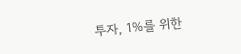투자, 1%를 위한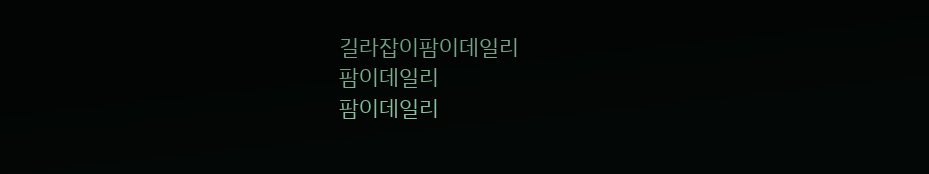길라잡이팜이데일리
팜이데일리
팜이데일리